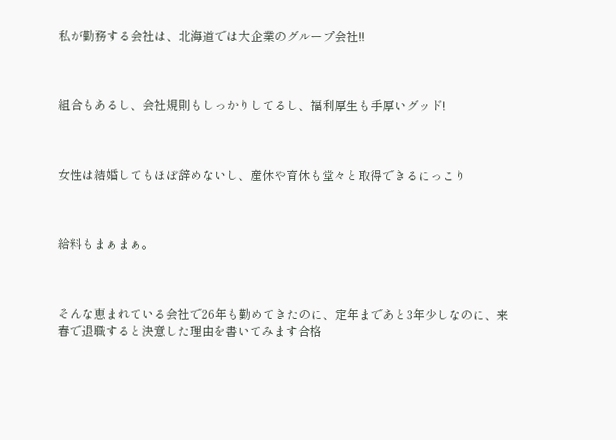私が勤務する会社は、北海道では大企業のグループ会社!!



組合もあるし、会社規則もしっかりしてるし、福利厚生も手厚いグッド!



女性は結婚してもほぼ辞めないし、産休や育休も堂々と取得できるにっこり



給料もまぁまぁ。



そんな恵まれている会社で26年も勤めてきたのに、定年まであと3年少しなのに、来春で退職すると決意した理由を書いてみます合格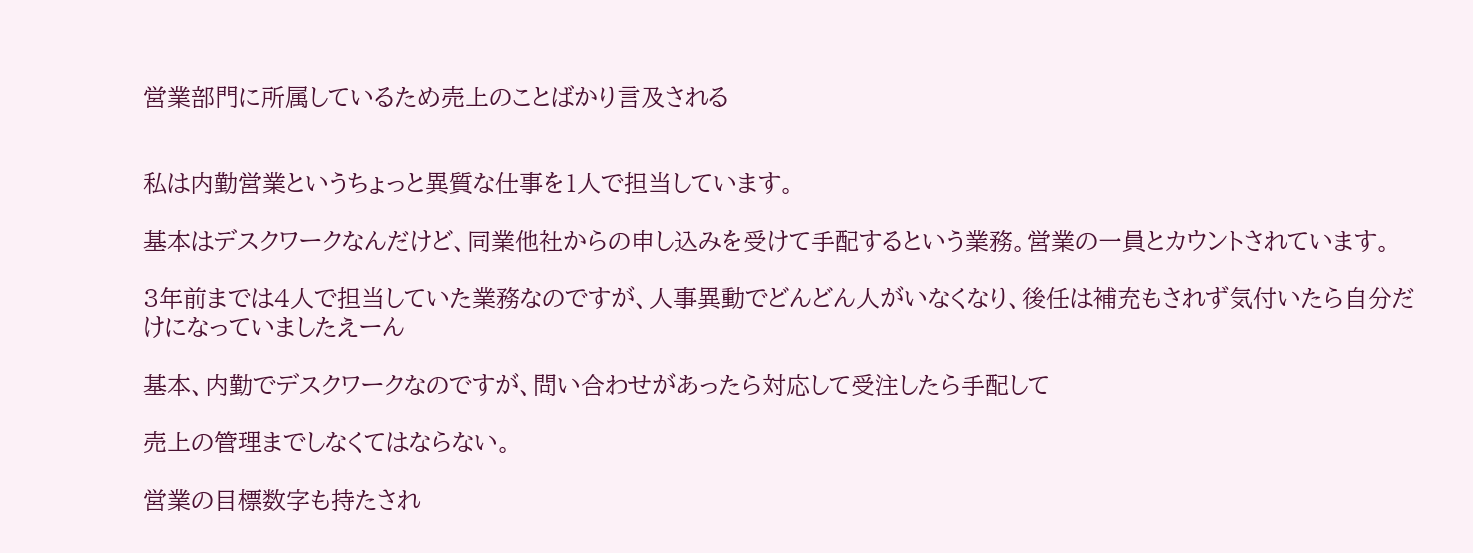営業部門に所属しているため売上のことばかり言及される


私は内勤営業というちょっと異質な仕事を1人で担当しています。

基本はデスクワークなんだけど、同業他社からの申し込みを受けて手配するという業務。営業の一員とカウントされています。

3年前までは4人で担当していた業務なのですが、人事異動でどんどん人がいなくなり、後任は補充もされず気付いたら自分だけになっていましたえーん

基本、内勤でデスクワークなのですが、問い合わせがあったら対応して受注したら手配して

売上の管理までしなくてはならない。

営業の目標数字も持たされ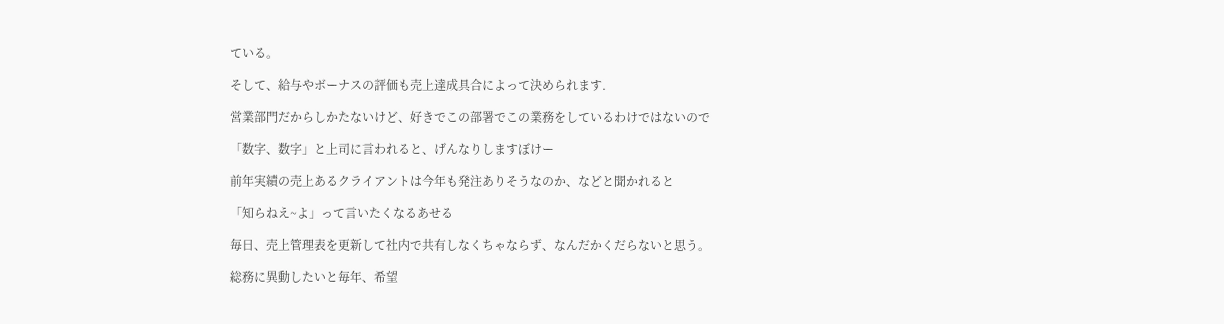ている。

そして、給与やボーナスの評価も売上達成具合によって決められます.

営業部門だからしかたないけど、好きでこの部署でこの業務をしているわけではないので

「数字、数字」と上司に言われると、げんなりしますぼけー

前年実績の売上あるクライアントは今年も発注ありそうなのか、などと聞かれると

「知らねえ~よ」って言いたくなるあせる

毎日、売上管理表を更新して社内で共有しなくちゃならず、なんだかくだらないと思う。

総務に異動したいと毎年、希望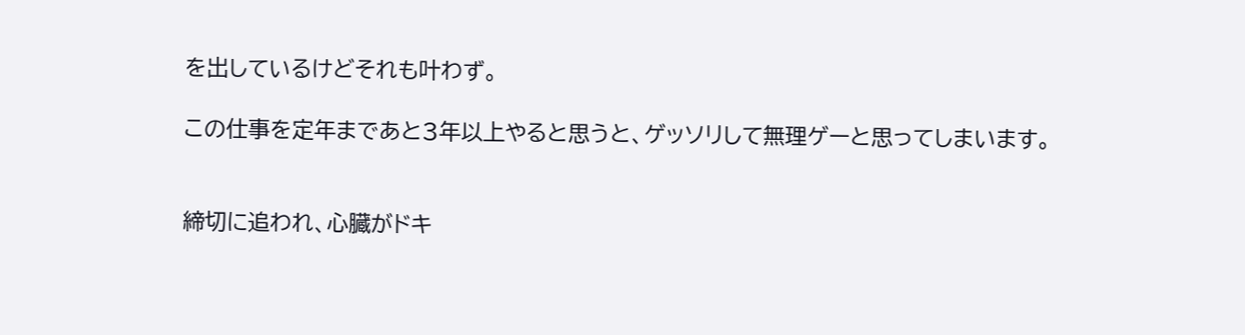を出しているけどそれも叶わず。

この仕事を定年まであと3年以上やると思うと、ゲッソリして無理ゲーと思ってしまいます。


締切に追われ、心臓がドキ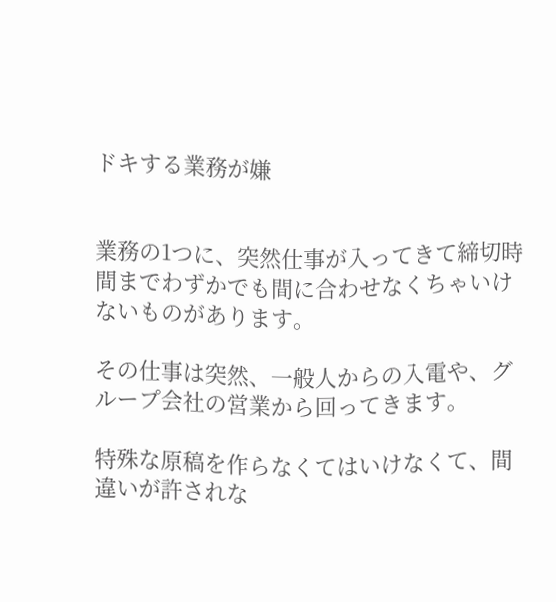ドキする業務が嫌


業務の1つに、突然仕事が入ってきて締切時間までわずかでも間に合わせなくちゃいけないものがあります。

その仕事は突然、一般人からの入電や、グループ会社の営業から回ってきます。

特殊な原稿を作らなくてはいけなくて、間違いが許されな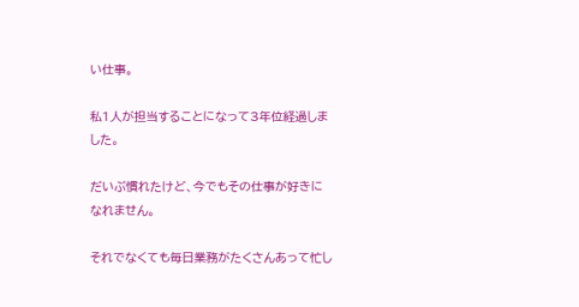い仕事。

私1人が担当することになって3年位経過しました。

だいぶ慣れたけど、今でもその仕事が好きになれません。

それでなくても毎日業務がたくさんあって忙し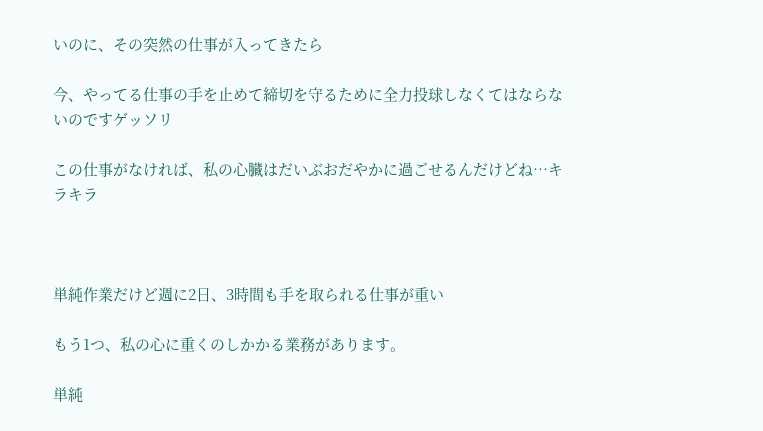いのに、その突然の仕事が入ってきたら

今、やってる仕事の手を止めて締切を守るために全力投球しなくてはならないのですゲッソリ

この仕事がなければ、私の心臓はだいぶおだやかに過ごせるんだけどね…キラキラ



単純作業だけど週に2日、3時間も手を取られる仕事が重い

もう1つ、私の心に重くのしかかる業務があります。

単純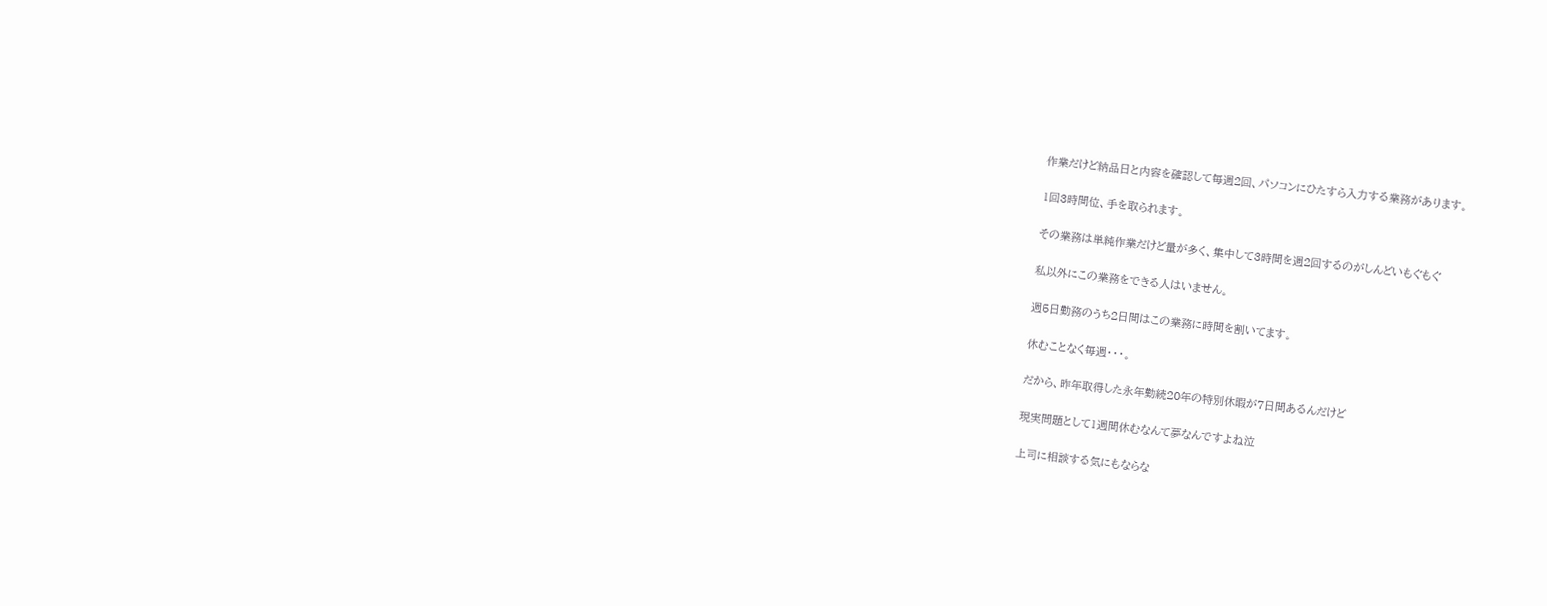作業だけど納品日と内容を確認して毎週2回、パソコンにひたすら入力する業務があります。

1回3時間位、手を取られます。

その業務は単純作業だけど量が多く、集中して3時間を週2回するのがしんどいもぐもぐ

私以外にこの業務をできる人はいません。

週5日勤務のうち2日間はこの業務に時間を割いてます。

休むことなく毎週・・・。

だから、昨年取得した永年勤続20年の特別休暇が7日間あるんだけど

現実問題として1週間休むなんて夢なんですよね泣

上司に相談する気にもならな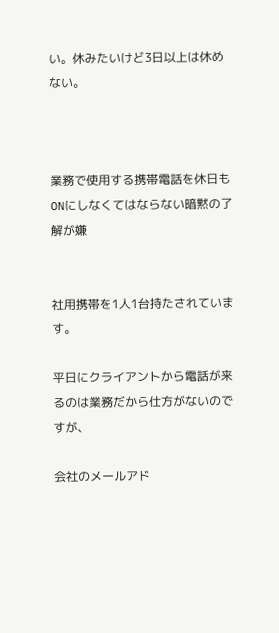い。休みたいけど3日以上は休めない。



業務で使用する携帯電話を休日もONにしなくてはならない暗黙の了解が嫌


社用携帯を1人1台持たされています。

平日にクライアントから電話が来るのは業務だから仕方がないのですが、

会社のメールアド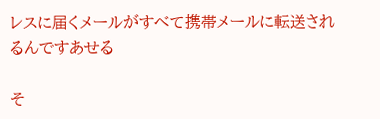レスに届くメールがすべて携帯メールに転送されるんですあせる

そ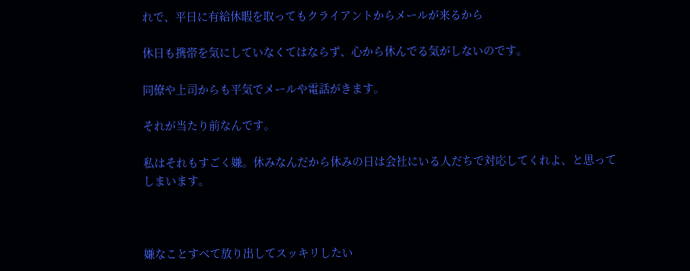れで、平日に有給休暇を取ってもクライアントからメールが来るから

休日も携帯を気にしていなくてはならず、心から休んでる気がしないのです。

同僚や上司からも平気でメールや電話がきます。

それが当たり前なんです。

私はそれもすごく嫌。休みなんだから休みの日は会社にいる人だちで対応してくれよ、と思ってしまいます。



嫌なことすべて放り出してスッキリしたい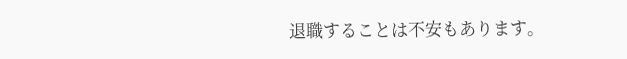退職することは不安もあります。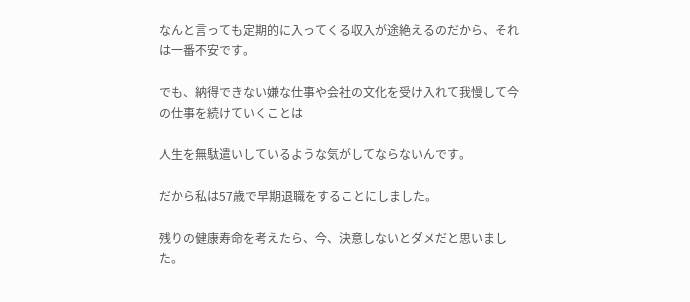なんと言っても定期的に入ってくる収入が途絶えるのだから、それは一番不安です。

でも、納得できない嫌な仕事や会社の文化を受け入れて我慢して今の仕事を続けていくことは

人生を無駄遣いしているような気がしてならないんです。

だから私は57歳で早期退職をすることにしました。

残りの健康寿命を考えたら、今、決意しないとダメだと思いました。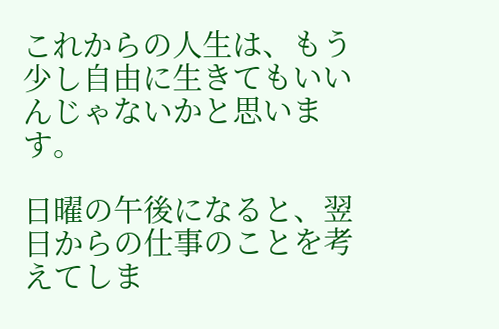これからの人生は、もう少し自由に生きてもいいんじゃないかと思います。

日曜の午後になると、翌日からの仕事のことを考えてしま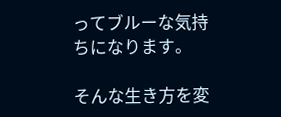ってブルーな気持ちになります。

そんな生き方を変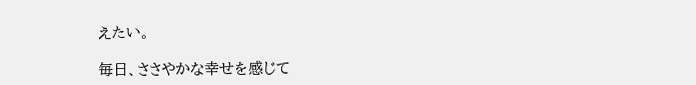えたい。

毎日、ささやかな幸せを感じて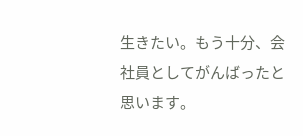生きたい。もう十分、会社員としてがんばったと思います。